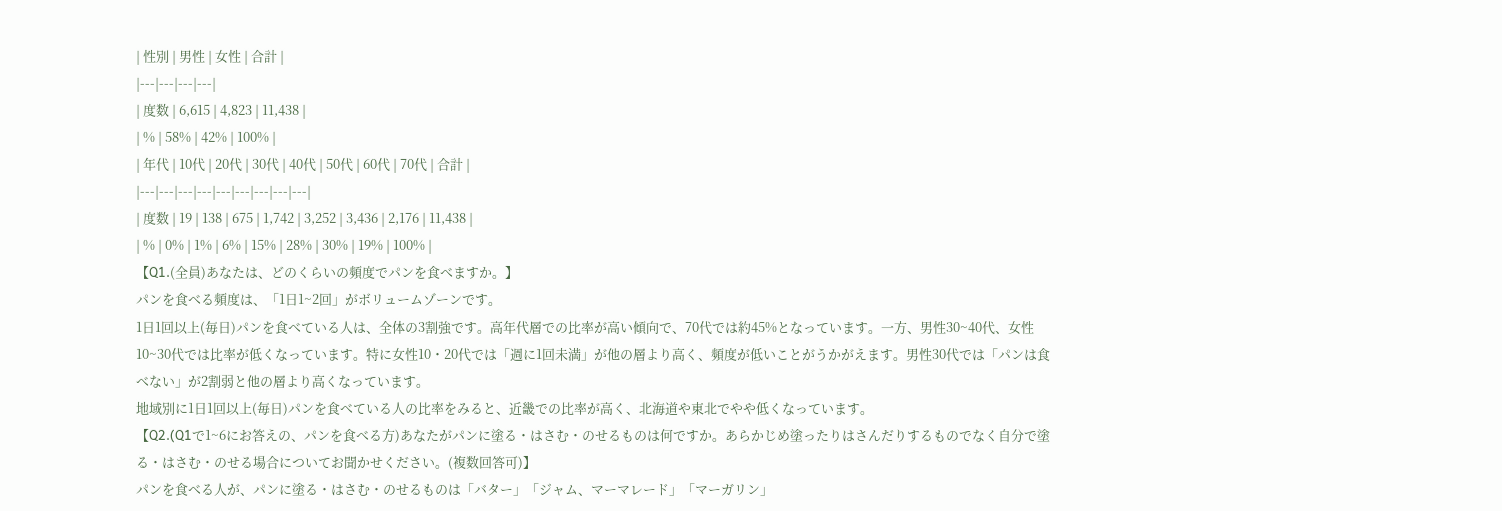| 性別 | 男性 | 女性 | 合計 |
|---|---|---|---|
| 度数 | 6,615 | 4,823 | 11,438 |
| % | 58% | 42% | 100% |
| 年代 | 10代 | 20代 | 30代 | 40代 | 50代 | 60代 | 70代 | 合計 |
|---|---|---|---|---|---|---|---|---|
| 度数 | 19 | 138 | 675 | 1,742 | 3,252 | 3,436 | 2,176 | 11,438 |
| % | 0% | 1% | 6% | 15% | 28% | 30% | 19% | 100% |
【Q1.(全員)あなたは、どのくらいの頻度でパンを食べますか。】
パンを食べる頻度は、「1日1~2回」がボリュームゾーンです。
1日1回以上(毎日)パンを食べている人は、全体の3割強です。高年代層での比率が高い傾向で、70代では約45%となっています。一方、男性30~40代、女性10~30代では比率が低くなっています。特に女性10・20代では「週に1回未満」が他の層より高く、頻度が低いことがうかがえます。男性30代では「パンは食べない」が2割弱と他の層より高くなっています。
地域別に1日1回以上(毎日)パンを食べている人の比率をみると、近畿での比率が高く、北海道や東北でやや低くなっています。
【Q2.(Q1で1~6にお答えの、パンを食べる方)あなたがパンに塗る・はさむ・のせるものは何ですか。あらかじめ塗ったりはさんだりするものでなく自分で塗る・はさむ・のせる場合についてお聞かせください。(複数回答可)】
パンを食べる人が、パンに塗る・はさむ・のせるものは「バター」「ジャム、マーマレード」「マーガリン」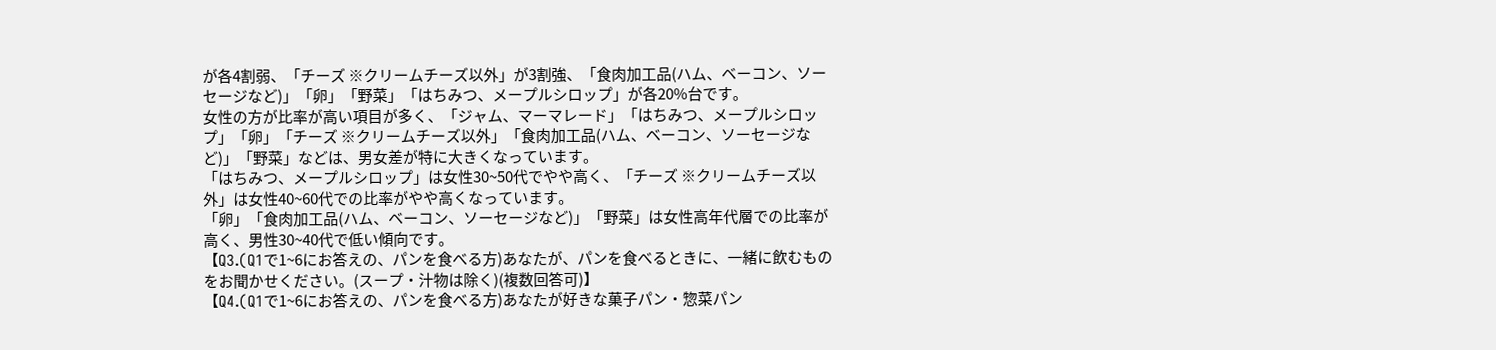が各4割弱、「チーズ ※クリームチーズ以外」が3割強、「食肉加工品(ハム、ベーコン、ソーセージなど)」「卵」「野菜」「はちみつ、メープルシロップ」が各20%台です。
女性の方が比率が高い項目が多く、「ジャム、マーマレード」「はちみつ、メープルシロップ」「卵」「チーズ ※クリームチーズ以外」「食肉加工品(ハム、ベーコン、ソーセージなど)」「野菜」などは、男女差が特に大きくなっています。
「はちみつ、メープルシロップ」は女性30~50代でやや高く、「チーズ ※クリームチーズ以外」は女性40~60代での比率がやや高くなっています。
「卵」「食肉加工品(ハム、ベーコン、ソーセージなど)」「野菜」は女性高年代層での比率が高く、男性30~40代で低い傾向です。
【Q3.(Q1で1~6にお答えの、パンを食べる方)あなたが、パンを食べるときに、一緒に飲むものをお聞かせください。(スープ・汁物は除く)(複数回答可)】
【Q4.(Q1で1~6にお答えの、パンを食べる方)あなたが好きな菓子パン・惣菜パン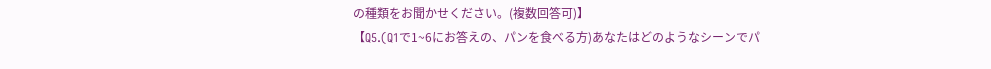の種類をお聞かせください。(複数回答可)】
【Q5.(Q1で1~6にお答えの、パンを食べる方)あなたはどのようなシーンでパ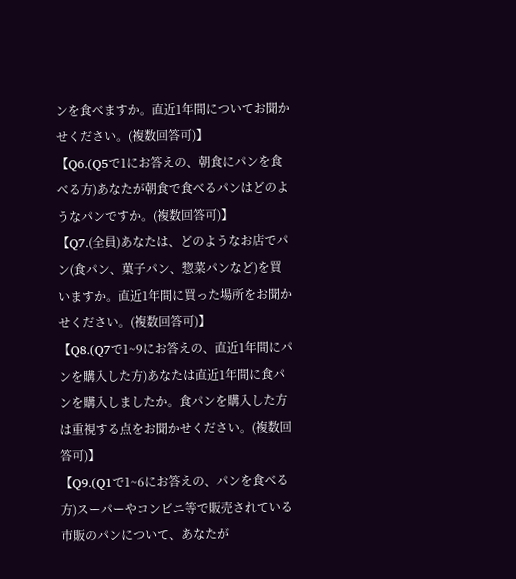ンを食べますか。直近1年間についてお聞かせください。(複数回答可)】
【Q6.(Q5で1にお答えの、朝食にパンを食べる方)あなたが朝食で食べるパンはどのようなパンですか。(複数回答可)】
【Q7.(全員)あなたは、どのようなお店でパン(食パン、菓子パン、惣菜パンなど)を買いますか。直近1年間に買った場所をお聞かせください。(複数回答可)】
【Q8.(Q7で1~9にお答えの、直近1年間にパンを購入した方)あなたは直近1年間に食パンを購入しましたか。食パンを購入した方は重視する点をお聞かせください。(複数回答可)】
【Q9.(Q1で1~6にお答えの、パンを食べる方)スーパーやコンビニ等で販売されている市販のパンについて、あなたが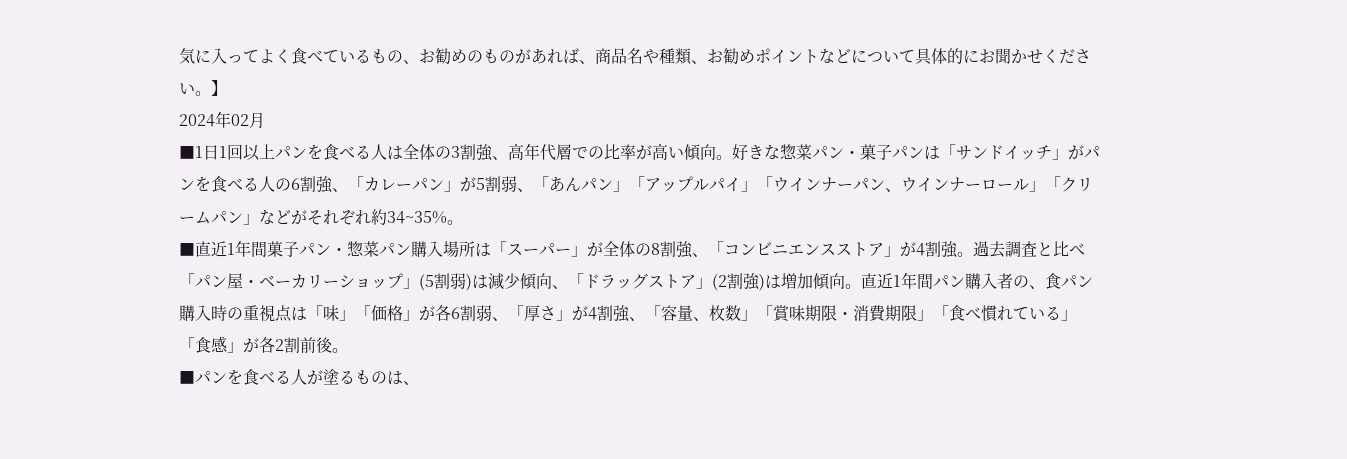気に入ってよく食べているもの、お勧めのものがあれば、商品名や種類、お勧めポイントなどについて具体的にお聞かせください。】
2024年02月
■1日1回以上パンを食べる人は全体の3割強、高年代層での比率が高い傾向。好きな惣菜パン・菓子パンは「サンドイッチ」がパンを食べる人の6割強、「カレーパン」が5割弱、「あんパン」「アップルパイ」「ウインナーパン、ウインナーロール」「クリームパン」などがそれぞれ約34~35%。
■直近1年間菓子パン・惣菜パン購入場所は「スーパー」が全体の8割強、「コンビニエンスストア」が4割強。過去調査と比べ「パン屋・ベーカリーショップ」(5割弱)は減少傾向、「ドラッグストア」(2割強)は増加傾向。直近1年間パン購入者の、食パン購入時の重視点は「味」「価格」が各6割弱、「厚さ」が4割強、「容量、枚数」「賞味期限・消費期限」「食べ慣れている」「食感」が各2割前後。
■パンを食べる人が塗るものは、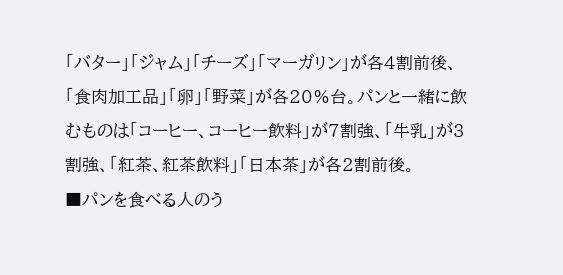「バター」「ジャム」「チーズ」「マーガリン」が各4割前後、「食肉加工品」「卵」「野菜」が各20%台。パンと一緒に飲むものは「コーヒー、コーヒー飲料」が7割強、「牛乳」が3割強、「紅茶、紅茶飲料」「日本茶」が各2割前後。
■パンを食べる人のう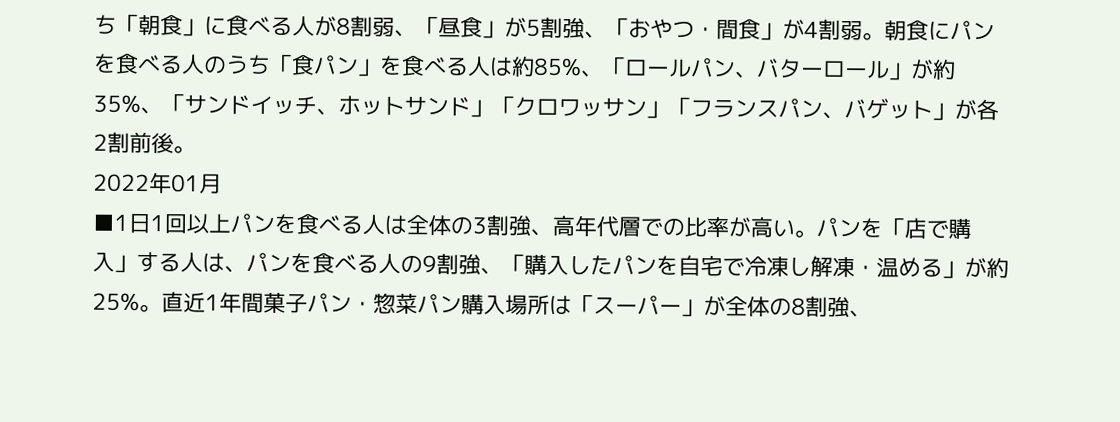ち「朝食」に食べる人が8割弱、「昼食」が5割強、「おやつ・間食」が4割弱。朝食にパンを食べる人のうち「食パン」を食べる人は約85%、「ロールパン、バターロール」が約35%、「サンドイッチ、ホットサンド」「クロワッサン」「フランスパン、バゲット」が各2割前後。
2022年01月
■1日1回以上パンを食べる人は全体の3割強、高年代層での比率が高い。パンを「店で購入」する人は、パンを食べる人の9割強、「購入したパンを自宅で冷凍し解凍・温める」が約25%。直近1年間菓子パン・惣菜パン購入場所は「スーパー」が全体の8割強、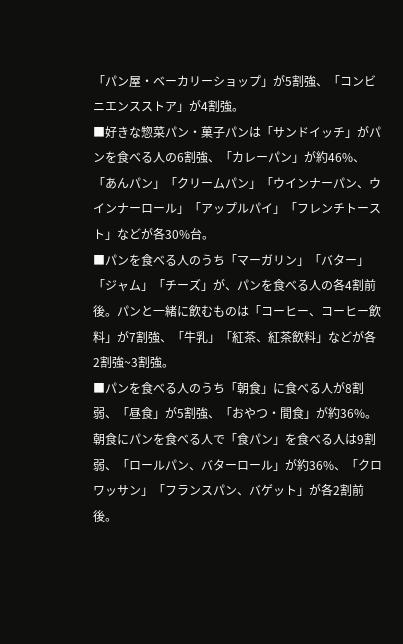「パン屋・ベーカリーショップ」が5割強、「コンビニエンスストア」が4割強。
■好きな惣菜パン・菓子パンは「サンドイッチ」がパンを食べる人の6割強、「カレーパン」が約46%、「あんパン」「クリームパン」「ウインナーパン、ウインナーロール」「アップルパイ」「フレンチトースト」などが各30%台。
■パンを食べる人のうち「マーガリン」「バター」「ジャム」「チーズ」が、パンを食べる人の各4割前後。パンと一緒に飲むものは「コーヒー、コーヒー飲料」が7割強、「牛乳」「紅茶、紅茶飲料」などが各2割強~3割強。
■パンを食べる人のうち「朝食」に食べる人が8割弱、「昼食」が5割強、「おやつ・間食」が約36%。朝食にパンを食べる人で「食パン」を食べる人は9割弱、「ロールパン、バターロール」が約36%、「クロワッサン」「フランスパン、バゲット」が各2割前後。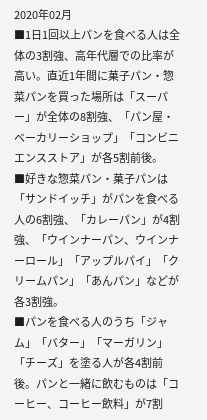2020年02月
■1日1回以上パンを食べる人は全体の3割強、高年代層での比率が高い。直近1年間に菓子パン・惣菜パンを買った場所は「スーパー」が全体の8割強、「パン屋・ベーカリーショップ」「コンビニエンスストア」が各5割前後。
■好きな惣菜パン・菓子パンは「サンドイッチ」がパンを食べる人の6割強、「カレーパン」が4割強、「ウインナーパン、ウインナーロール」「アップルパイ」「クリームパン」「あんパン」などが各3割強。
■パンを食べる人のうち「ジャム」「バター」「マーガリン」「チーズ」を塗る人が各4割前後。パンと一緒に飲むものは「コーヒー、コーヒー飲料」が7割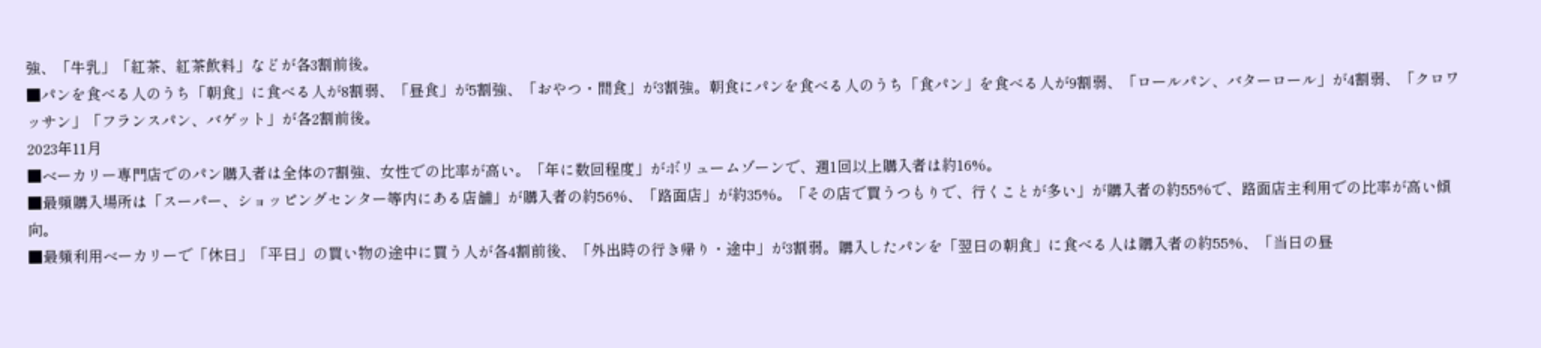強、「牛乳」「紅茶、紅茶飲料」などが各3割前後。
■パンを食べる人のうち「朝食」に食べる人が8割弱、「昼食」が5割強、「おやつ・間食」が3割強。朝食にパンを食べる人のうち「食パン」を食べる人が9割弱、「ロールパン、バターロール」が4割弱、「クロワッサン」「フランスパン、バゲット」が各2割前後。
2023年11月
■ベーカリー専門店でのパン購入者は全体の7割強、女性での比率が高い。「年に数回程度」がボリュームゾーンで、週1回以上購入者は約16%。
■最頻購入場所は「スーパー、ショッピングセンター等内にある店舗」が購入者の約56%、「路面店」が約35%。「その店で買うつもりで、行くことが多い」が購入者の約55%で、路面店主利用での比率が高い傾向。
■最頻利用ベーカリーで「休日」「平日」の買い物の途中に買う人が各4割前後、「外出時の行き帰り・途中」が3割弱。購入したパンを「翌日の朝食」に食べる人は購入者の約55%、「当日の昼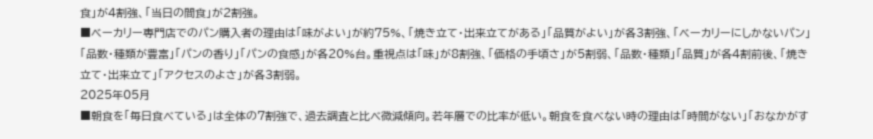食」が4割強、「当日の間食」が2割強。
■ベーカリー専門店でのパン購入者の理由は「味がよい」が約75%、「焼き立て・出来立てがある」「品質がよい」が各3割強、「ベーカリーにしかないパン」「品数・種類が豊富」「パンの香り」「パンの食感」が各20%台。重視点は「味」が8割強、「価格の手頃さ」が5割弱、「品数・種類」「品質」が各4割前後、「焼き立て・出来立て」「アクセスのよさ」が各3割弱。
2025年05月
■朝食を「毎日食べている」は全体の7割強で、過去調査と比べ微減傾向。若年層での比率が低い。朝食を食べない時の理由は「時間がない」「おなかがす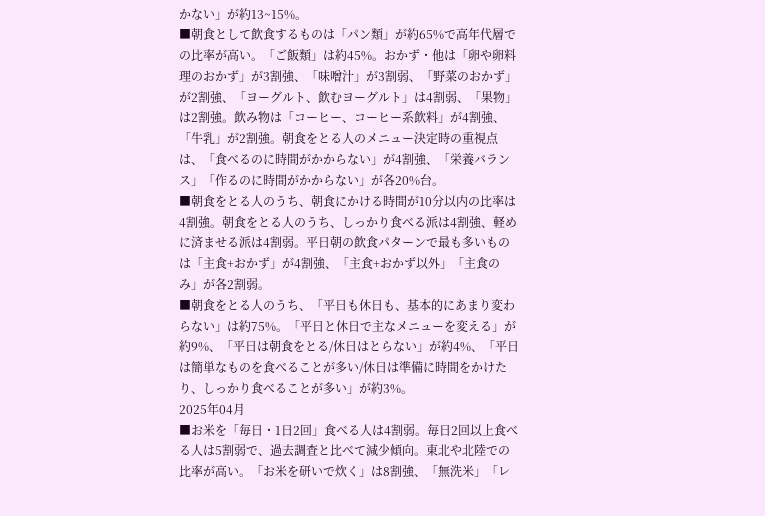かない」が約13~15%。
■朝食として飲食するものは「パン類」が約65%で高年代層での比率が高い。「ご飯類」は約45%。おかず・他は「卵や卵料理のおかず」が3割強、「味噌汁」が3割弱、「野菜のおかず」が2割強、「ヨーグルト、飲むヨーグルト」は4割弱、「果物」は2割強。飲み物は「コーヒー、コーヒー系飲料」が4割強、「牛乳」が2割強。朝食をとる人のメニュー決定時の重視点は、「食べるのに時間がかからない」が4割強、「栄養バランス」「作るのに時間がかからない」が各20%台。
■朝食をとる人のうち、朝食にかける時間が10分以内の比率は4割強。朝食をとる人のうち、しっかり食べる派は4割強、軽めに済ませる派は4割弱。平日朝の飲食パターンで最も多いものは「主食+おかず」が4割強、「主食+おかず以外」「主食のみ」が各2割弱。
■朝食をとる人のうち、「平日も休日も、基本的にあまり変わらない」は約75%。「平日と休日で主なメニューを変える」が約9%、「平日は朝食をとる/休日はとらない」が約4%、「平日は簡単なものを食べることが多い/休日は準備に時間をかけたり、しっかり食べることが多い」が約3%。
2025年04月
■お米を「毎日・1日2回」食べる人は4割弱。毎日2回以上食べる人は5割弱で、過去調査と比べて減少傾向。東北や北陸での比率が高い。「お米を研いで炊く」は8割強、「無洗米」「レ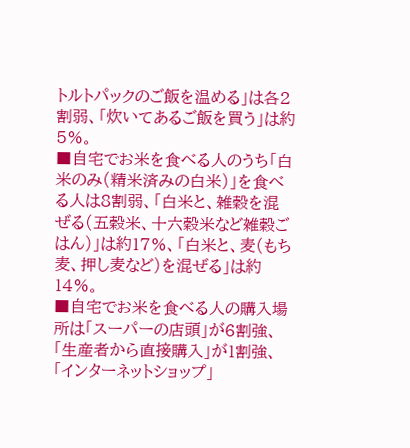トルトパックのご飯を温める」は各2割弱、「炊いてあるご飯を買う」は約5%。
■自宅でお米を食べる人のうち「白米のみ(精米済みの白米)」を食べる人は8割弱、「白米と、雑穀を混ぜる(五穀米、十六穀米など雑穀ごはん)」は約17%、「白米と、麦(もち麦、押し麦など)を混ぜる」は約14%。
■自宅でお米を食べる人の購入場所は「スーパーの店頭」が6割強、「生産者から直接購入」が1割強、「インターネットショップ」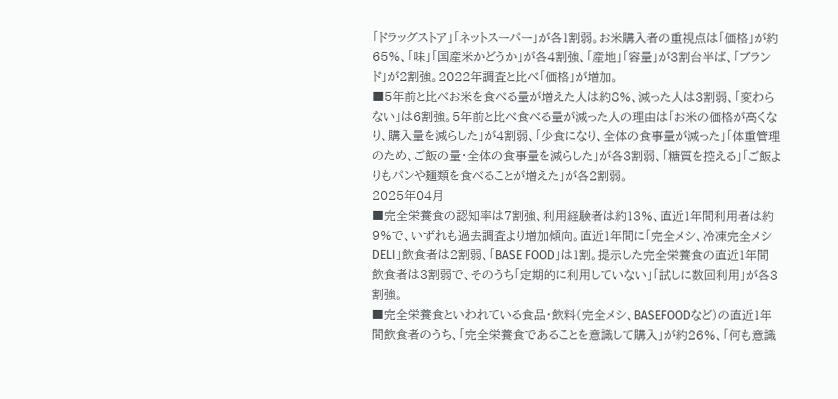「ドラッグストア」「ネットスーパー」が各1割弱。お米購入者の重視点は「価格」が約65%、「味」「国産米かどうか」が各4割強、「産地」「容量」が3割台半ば、「ブランド」が2割強。2022年調査と比べ「価格」が増加。
■5年前と比べお米を食べる量が増えた人は約8%、減った人は3割弱、「変わらない」は6割強。5年前と比べ食べる量が減った人の理由は「お米の価格が高くなり、購入量を減らした」が4割弱、「少食になり、全体の食事量が減った」「体重管理のため、ご飯の量・全体の食事量を減らした」が各3割弱、「糖質を控える」「ご飯よりもパンや麺類を食べることが増えた」が各2割弱。
2025年04月
■完全栄養食の認知率は7割強、利用経験者は約13%、直近1年間利用者は約9%で、いずれも過去調査より増加傾向。直近1年間に「完全メシ、冷凍完全メシDELI」飲食者は2割弱、「BASE FOOD」は1割。提示した完全栄養食の直近1年間飲食者は3割弱で、そのうち「定期的に利用していない」「試しに数回利用」が各3割強。
■完全栄養食といわれている食品・飲料(完全メシ、BASEFOODなど)の直近1年間飲食者のうち、「完全栄養食であることを意識して購入」が約26%、「何も意識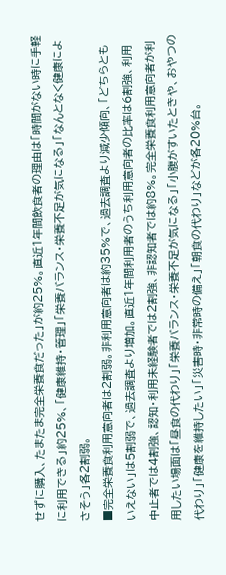せずに購入、たまたま完全栄養食だった」が約25%。直近1年間飲食者の理由は「時間がない時に手軽に利用できる」約25%、「健康維持・管理」「栄養バランス・栄養不足が気になる」「なんとなく健康によさそう」各2割弱。
■完全栄養食利用意向者は2割弱。非利用意向者は約35%で、過去調査より減少傾向、「どちらともいえない」は5割弱で、過去調査より増加。直近1年間利用者のうち利用意向者の比率は6割強、利用中止者では4割強、認知・利用未経験者では2割強、非認知者では約8%。完全栄養食利用意向者が利用したい場面は「昼食の代わり」「栄養バランス・栄養不足が気になる」「小腹がすいたときや、おやつの代わり」「健康を維持したい」「災害時・非常時の備え」「朝食の代わり」などが各20%台。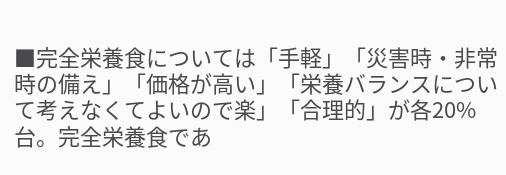■完全栄養食については「手軽」「災害時・非常時の備え」「価格が高い」「栄養バランスについて考えなくてよいので楽」「合理的」が各20%台。完全栄養食であ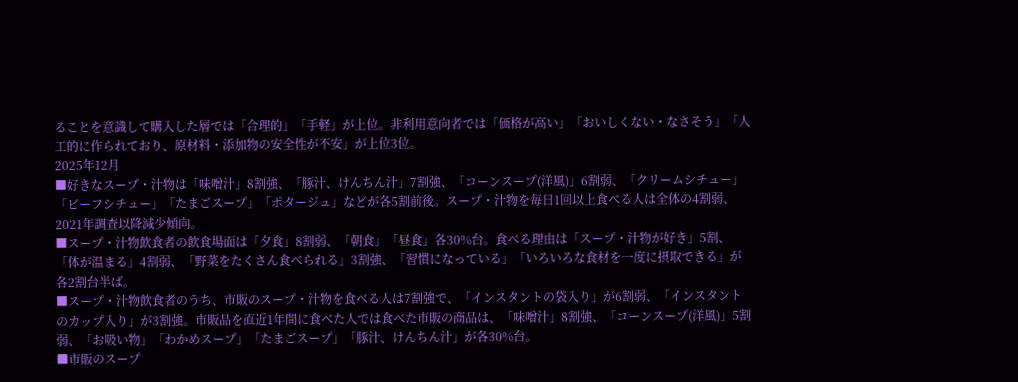ることを意識して購入した層では「合理的」「手軽」が上位。非利用意向者では「価格が高い」「おいしくない・なさそう」「人工的に作られており、原材料・添加物の安全性が不安」が上位3位。
2025年12月
■好きなスープ・汁物は「味噌汁」8割強、「豚汁、けんちん汁」7割強、「コーンスープ(洋風)」6割弱、「クリームシチュー」「ビーフシチュー」「たまごスープ」「ポタージュ」などが各5割前後。スープ・汁物を毎日1回以上食べる人は全体の4割弱、2021年調査以降減少傾向。
■スープ・汁物飲食者の飲食場面は「夕食」8割弱、「朝食」「昼食」各30%台。食べる理由は「スープ・汁物が好き」5割、「体が温まる」4割弱、「野菜をたくさん食べられる」3割強、「習慣になっている」「いろいろな食材を一度に摂取できる」が各2割台半ば。
■スープ・汁物飲食者のうち、市販のスープ・汁物を食べる人は7割強で、「インスタントの袋入り」が6割弱、「インスタントのカップ入り」が3割強。市販品を直近1年間に食べた人では食べた市販の商品は、「味噌汁」8割強、「コーンスープ(洋風)」5割弱、「お吸い物」「わかめスープ」「たまごスープ」「豚汁、けんちん汁」が各30%台。
■市販のスープ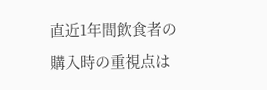直近1年間飲食者の購入時の重視点は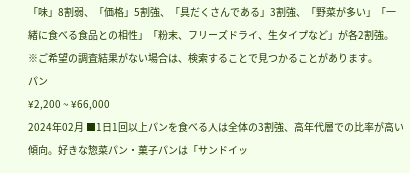「味」8割弱、「価格」5割強、「具だくさんである」3割強、「野菜が多い」「一緒に食べる食品との相性」「粉末、フリーズドライ、生タイプなど」が各2割強。
※ご希望の調査結果がない場合は、検索することで見つかることがあります。
パン
¥2,200 ~ ¥66,000
2024年02月 ■1日1回以上パンを食べる人は全体の3割強、高年代層での比率が高い傾向。好きな惣菜パン・菓子パンは「サンドイッ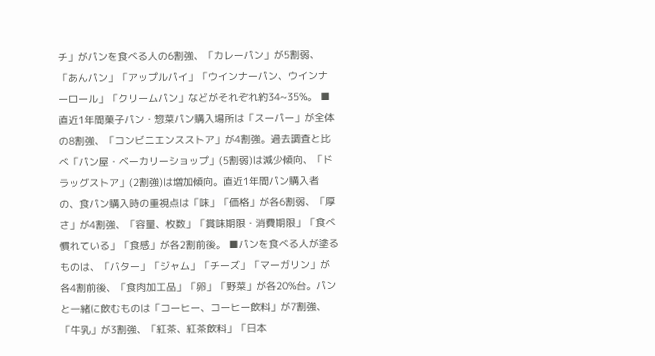チ」がパンを食べる人の6割強、「カレーパン」が5割弱、「あんパン」「アップルパイ」「ウインナーパン、ウインナーロール」「クリームパン」などがそれぞれ約34~35%。 ■直近1年間菓子パン・惣菜パン購入場所は「スーパー」が全体の8割強、「コンビニエンスストア」が4割強。過去調査と比べ「パン屋・ベーカリーショップ」(5割弱)は減少傾向、「ドラッグストア」(2割強)は増加傾向。直近1年間パン購入者の、食パン購入時の重視点は「味」「価格」が各6割弱、「厚さ」が4割強、「容量、枚数」「賞味期限・消費期限」「食べ慣れている」「食感」が各2割前後。 ■パンを食べる人が塗るものは、「バター」「ジャム」「チーズ」「マーガリン」が各4割前後、「食肉加工品」「卵」「野菜」が各20%台。パンと一緒に飲むものは「コーヒー、コーヒー飲料」が7割強、「牛乳」が3割強、「紅茶、紅茶飲料」「日本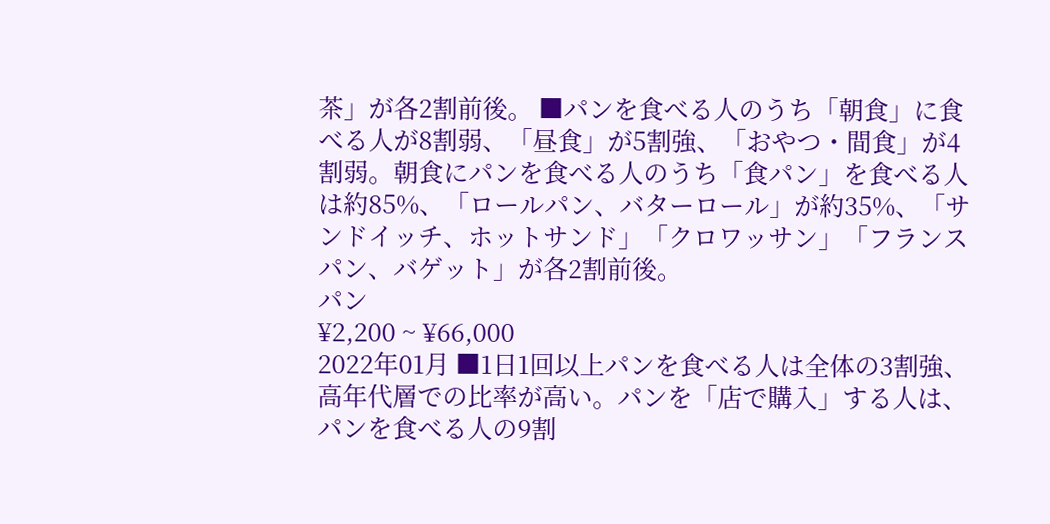茶」が各2割前後。 ■パンを食べる人のうち「朝食」に食べる人が8割弱、「昼食」が5割強、「おやつ・間食」が4割弱。朝食にパンを食べる人のうち「食パン」を食べる人は約85%、「ロールパン、バターロール」が約35%、「サンドイッチ、ホットサンド」「クロワッサン」「フランスパン、バゲット」が各2割前後。
パン
¥2,200 ~ ¥66,000
2022年01月 ■1日1回以上パンを食べる人は全体の3割強、高年代層での比率が高い。パンを「店で購入」する人は、パンを食べる人の9割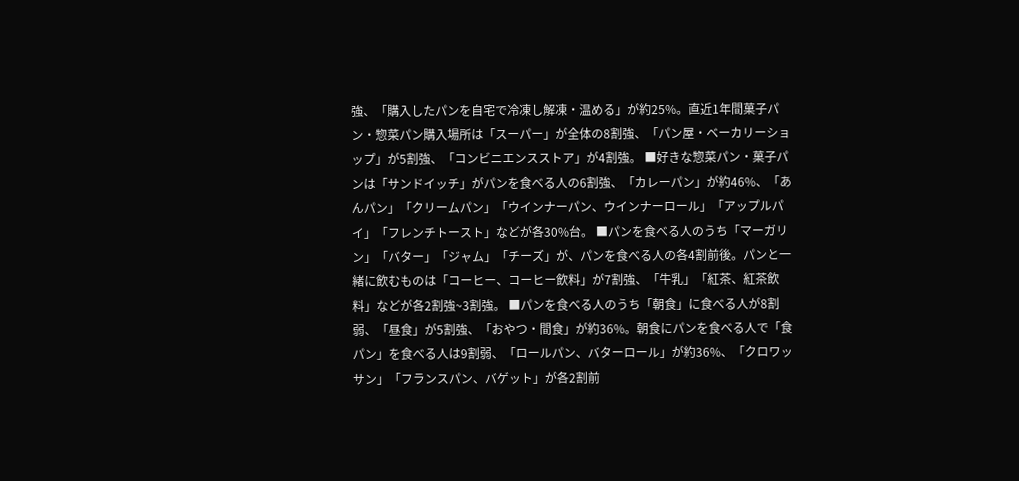強、「購入したパンを自宅で冷凍し解凍・温める」が約25%。直近1年間菓子パン・惣菜パン購入場所は「スーパー」が全体の8割強、「パン屋・ベーカリーショップ」が5割強、「コンビニエンスストア」が4割強。 ■好きな惣菜パン・菓子パンは「サンドイッチ」がパンを食べる人の6割強、「カレーパン」が約46%、「あんパン」「クリームパン」「ウインナーパン、ウインナーロール」「アップルパイ」「フレンチトースト」などが各30%台。 ■パンを食べる人のうち「マーガリン」「バター」「ジャム」「チーズ」が、パンを食べる人の各4割前後。パンと一緒に飲むものは「コーヒー、コーヒー飲料」が7割強、「牛乳」「紅茶、紅茶飲料」などが各2割強~3割強。 ■パンを食べる人のうち「朝食」に食べる人が8割弱、「昼食」が5割強、「おやつ・間食」が約36%。朝食にパンを食べる人で「食パン」を食べる人は9割弱、「ロールパン、バターロール」が約36%、「クロワッサン」「フランスパン、バゲット」が各2割前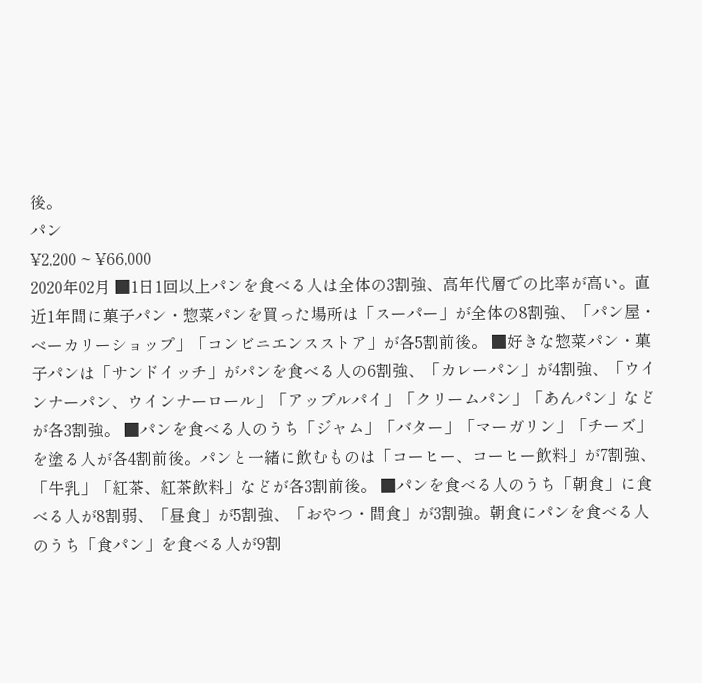後。
パン
¥2,200 ~ ¥66,000
2020年02月 ■1日1回以上パンを食べる人は全体の3割強、高年代層での比率が高い。直近1年間に菓子パン・惣菜パンを買った場所は「スーパー」が全体の8割強、「パン屋・ベーカリーショップ」「コンビニエンスストア」が各5割前後。 ■好きな惣菜パン・菓子パンは「サンドイッチ」がパンを食べる人の6割強、「カレーパン」が4割強、「ウインナーパン、ウインナーロール」「アップルパイ」「クリームパン」「あんパン」などが各3割強。 ■パンを食べる人のうち「ジャム」「バター」「マーガリン」「チーズ」を塗る人が各4割前後。パンと一緒に飲むものは「コーヒー、コーヒー飲料」が7割強、「牛乳」「紅茶、紅茶飲料」などが各3割前後。 ■パンを食べる人のうち「朝食」に食べる人が8割弱、「昼食」が5割強、「おやつ・間食」が3割強。朝食にパンを食べる人のうち「食パン」を食べる人が9割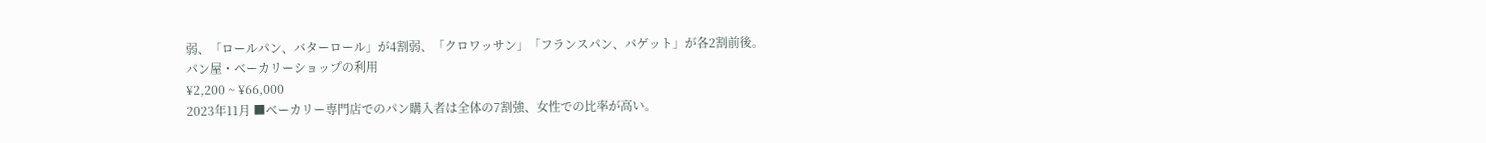弱、「ロールパン、バターロール」が4割弱、「クロワッサン」「フランスパン、バゲット」が各2割前後。
パン屋・ベーカリーショップの利用
¥2,200 ~ ¥66,000
2023年11月 ■ベーカリー専門店でのパン購入者は全体の7割強、女性での比率が高い。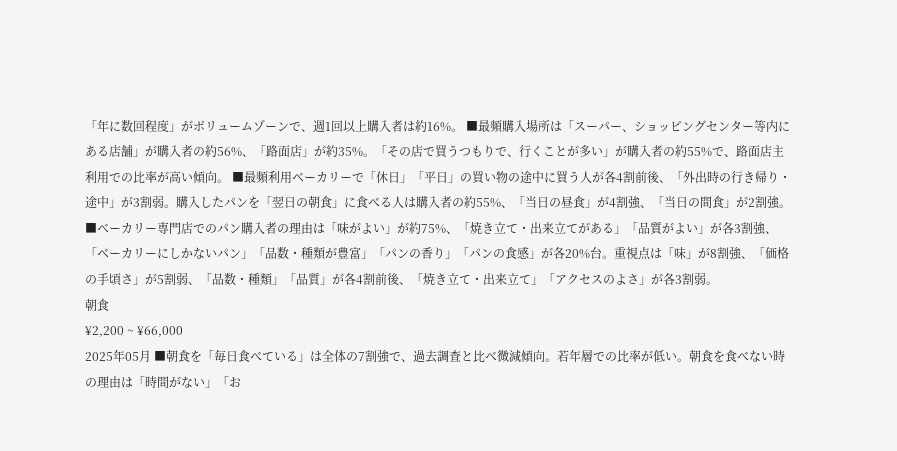「年に数回程度」がボリュームゾーンで、週1回以上購入者は約16%。 ■最頻購入場所は「スーパー、ショッピングセンター等内にある店舗」が購入者の約56%、「路面店」が約35%。「その店で買うつもりで、行くことが多い」が購入者の約55%で、路面店主利用での比率が高い傾向。 ■最頻利用ベーカリーで「休日」「平日」の買い物の途中に買う人が各4割前後、「外出時の行き帰り・途中」が3割弱。購入したパンを「翌日の朝食」に食べる人は購入者の約55%、「当日の昼食」が4割強、「当日の間食」が2割強。 ■ベーカリー専門店でのパン購入者の理由は「味がよい」が約75%、「焼き立て・出来立てがある」「品質がよい」が各3割強、「ベーカリーにしかないパン」「品数・種類が豊富」「パンの香り」「パンの食感」が各20%台。重視点は「味」が8割強、「価格の手頃さ」が5割弱、「品数・種類」「品質」が各4割前後、「焼き立て・出来立て」「アクセスのよさ」が各3割弱。
朝食
¥2,200 ~ ¥66,000
2025年05月 ■朝食を「毎日食べている」は全体の7割強で、過去調査と比べ微減傾向。若年層での比率が低い。朝食を食べない時の理由は「時間がない」「お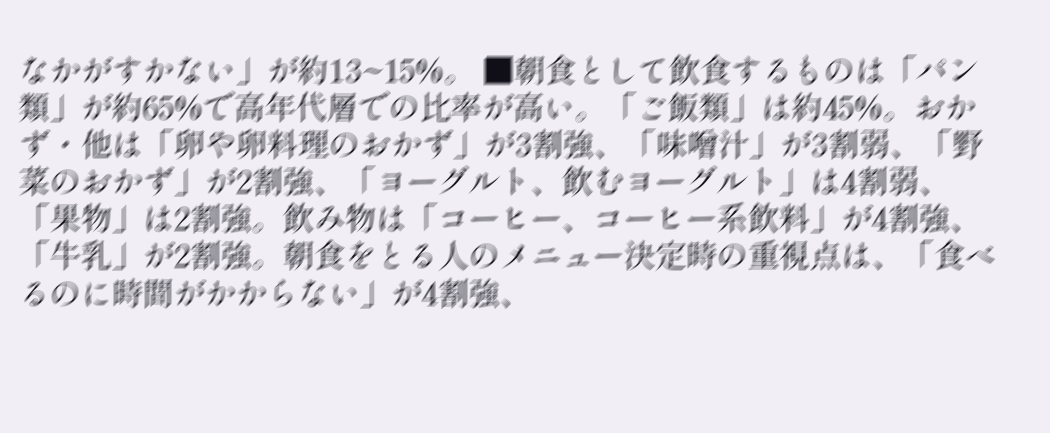なかがすかない」が約13~15%。 ■朝食として飲食するものは「パン類」が約65%で高年代層での比率が高い。「ご飯類」は約45%。おかず・他は「卵や卵料理のおかず」が3割強、「味噌汁」が3割弱、「野菜のおかず」が2割強、「ヨーグルト、飲むヨーグルト」は4割弱、「果物」は2割強。飲み物は「コーヒー、コーヒー系飲料」が4割強、「牛乳」が2割強。朝食をとる人のメニュー決定時の重視点は、「食べるのに時間がかからない」が4割強、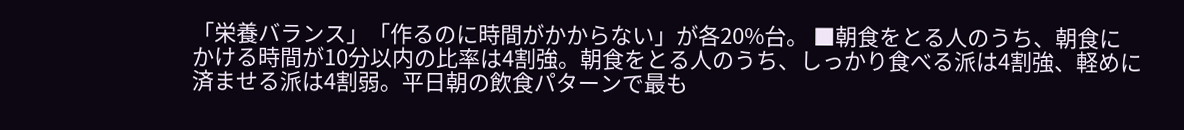「栄養バランス」「作るのに時間がかからない」が各20%台。 ■朝食をとる人のうち、朝食にかける時間が10分以内の比率は4割強。朝食をとる人のうち、しっかり食べる派は4割強、軽めに済ませる派は4割弱。平日朝の飲食パターンで最も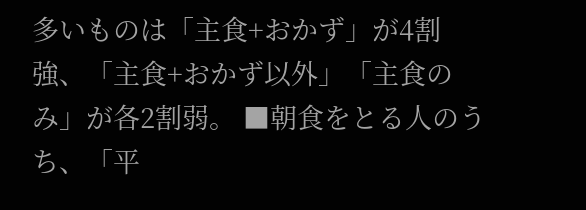多いものは「主食+おかず」が4割強、「主食+おかず以外」「主食のみ」が各2割弱。 ■朝食をとる人のうち、「平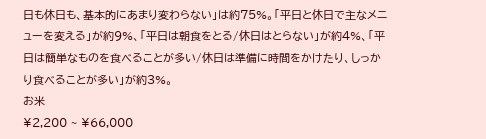日も休日も、基本的にあまり変わらない」は約75%。「平日と休日で主なメニューを変える」が約9%、「平日は朝食をとる/休日はとらない」が約4%、「平日は簡単なものを食べることが多い/休日は準備に時間をかけたり、しっかり食べることが多い」が約3%。
お米
¥2,200 ~ ¥66,000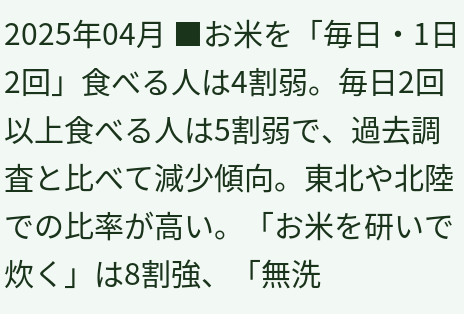2025年04月 ■お米を「毎日・1日2回」食べる人は4割弱。毎日2回以上食べる人は5割弱で、過去調査と比べて減少傾向。東北や北陸での比率が高い。「お米を研いで炊く」は8割強、「無洗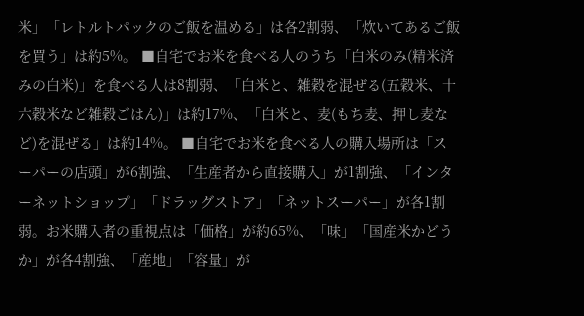米」「レトルトパックのご飯を温める」は各2割弱、「炊いてあるご飯を買う」は約5%。 ■自宅でお米を食べる人のうち「白米のみ(精米済みの白米)」を食べる人は8割弱、「白米と、雑穀を混ぜる(五穀米、十六穀米など雑穀ごはん)」は約17%、「白米と、麦(もち麦、押し麦など)を混ぜる」は約14%。 ■自宅でお米を食べる人の購入場所は「スーパーの店頭」が6割強、「生産者から直接購入」が1割強、「インターネットショップ」「ドラッグストア」「ネットスーパー」が各1割弱。お米購入者の重視点は「価格」が約65%、「味」「国産米かどうか」が各4割強、「産地」「容量」が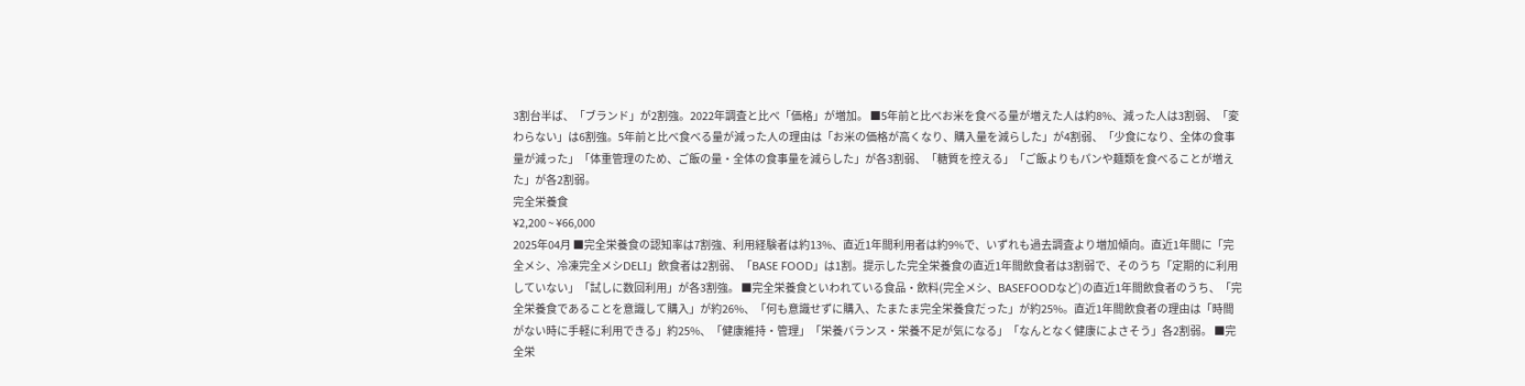3割台半ば、「ブランド」が2割強。2022年調査と比べ「価格」が増加。 ■5年前と比べお米を食べる量が増えた人は約8%、減った人は3割弱、「変わらない」は6割強。5年前と比べ食べる量が減った人の理由は「お米の価格が高くなり、購入量を減らした」が4割弱、「少食になり、全体の食事量が減った」「体重管理のため、ご飯の量・全体の食事量を減らした」が各3割弱、「糖質を控える」「ご飯よりもパンや麺類を食べることが増えた」が各2割弱。
完全栄養食
¥2,200 ~ ¥66,000
2025年04月 ■完全栄養食の認知率は7割強、利用経験者は約13%、直近1年間利用者は約9%で、いずれも過去調査より増加傾向。直近1年間に「完全メシ、冷凍完全メシDELI」飲食者は2割弱、「BASE FOOD」は1割。提示した完全栄養食の直近1年間飲食者は3割弱で、そのうち「定期的に利用していない」「試しに数回利用」が各3割強。 ■完全栄養食といわれている食品・飲料(完全メシ、BASEFOODなど)の直近1年間飲食者のうち、「完全栄養食であることを意識して購入」が約26%、「何も意識せずに購入、たまたま完全栄養食だった」が約25%。直近1年間飲食者の理由は「時間がない時に手軽に利用できる」約25%、「健康維持・管理」「栄養バランス・栄養不足が気になる」「なんとなく健康によさそう」各2割弱。 ■完全栄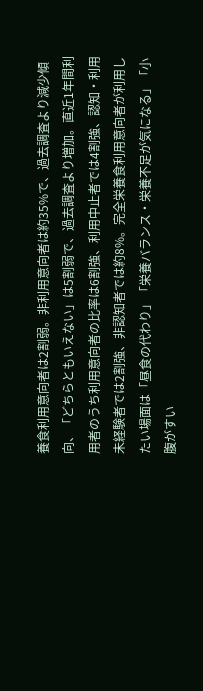養食利用意向者は2割弱。非利用意向者は約35%で、過去調査より減少傾向、「どちらともいえない」は5割弱で、過去調査より増加。直近1年間利用者のうち利用意向者の比率は6割強、利用中止者では4割強、認知・利用未経験者では2割強、非認知者では約8%。完全栄養食利用意向者が利用したい場面は「昼食の代わり」「栄養バランス・栄養不足が気になる」「小腹がすい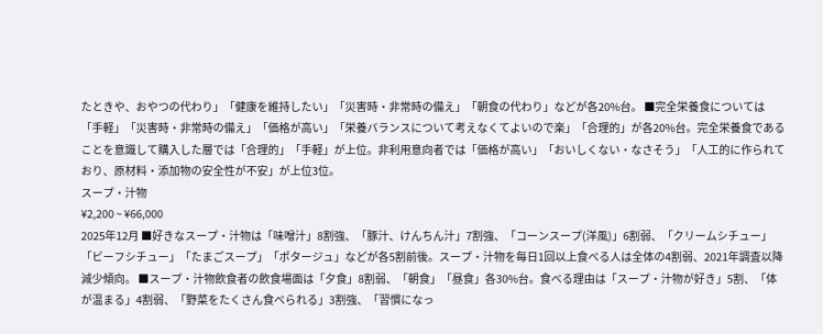たときや、おやつの代わり」「健康を維持したい」「災害時・非常時の備え」「朝食の代わり」などが各20%台。 ■完全栄養食については「手軽」「災害時・非常時の備え」「価格が高い」「栄養バランスについて考えなくてよいので楽」「合理的」が各20%台。完全栄養食であることを意識して購入した層では「合理的」「手軽」が上位。非利用意向者では「価格が高い」「おいしくない・なさそう」「人工的に作られており、原材料・添加物の安全性が不安」が上位3位。
スープ・汁物
¥2,200 ~ ¥66,000
2025年12月 ■好きなスープ・汁物は「味噌汁」8割強、「豚汁、けんちん汁」7割強、「コーンスープ(洋風)」6割弱、「クリームシチュー」「ビーフシチュー」「たまごスープ」「ポタージュ」などが各5割前後。スープ・汁物を毎日1回以上食べる人は全体の4割弱、2021年調査以降減少傾向。 ■スープ・汁物飲食者の飲食場面は「夕食」8割弱、「朝食」「昼食」各30%台。食べる理由は「スープ・汁物が好き」5割、「体が温まる」4割弱、「野菜をたくさん食べられる」3割強、「習慣になっ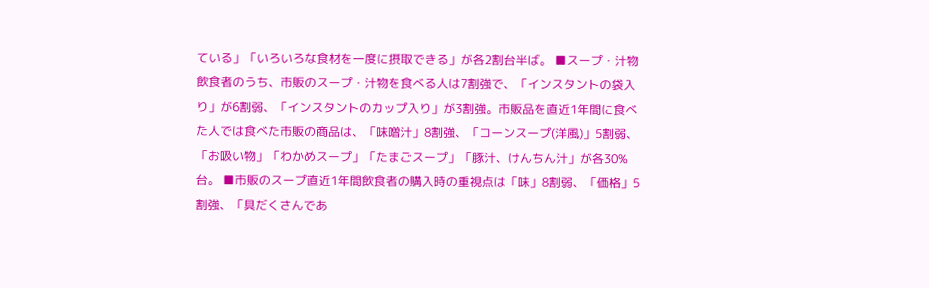ている」「いろいろな食材を一度に摂取できる」が各2割台半ば。 ■スープ・汁物飲食者のうち、市販のスープ・汁物を食べる人は7割強で、「インスタントの袋入り」が6割弱、「インスタントのカップ入り」が3割強。市販品を直近1年間に食べた人では食べた市販の商品は、「味噌汁」8割強、「コーンスープ(洋風)」5割弱、「お吸い物」「わかめスープ」「たまごスープ」「豚汁、けんちん汁」が各30%台。 ■市販のスープ直近1年間飲食者の購入時の重視点は「味」8割弱、「価格」5割強、「具だくさんであ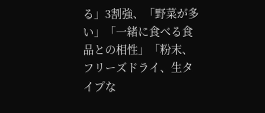る」3割強、「野菜が多い」「一緒に食べる食品との相性」「粉末、フリーズドライ、生タイプな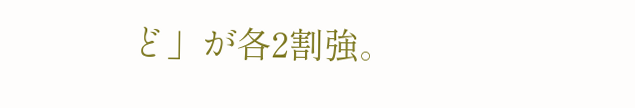ど」が各2割強。